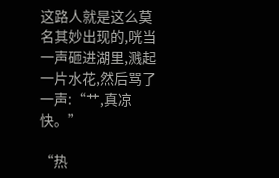这路人就是这么莫名其妙出现的,咣当一声砸进湖里,溅起一片水花,然后骂了一声:“艹,真凉快。”

“热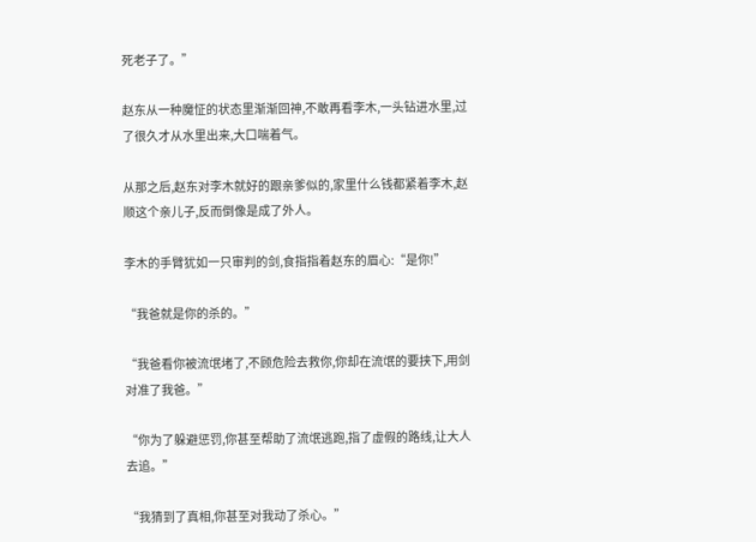死老子了。”

赵东从一种魔怔的状态里渐渐回神,不敢再看李木,一头钻进水里,过了很久才从水里出来,大口喘着气。

从那之后,赵东对李木就好的跟亲爹似的,家里什么钱都紧着李木,赵顺这个亲儿子,反而倒像是成了外人。

李木的手臂犹如一只审判的剑,食指指着赵东的眉心:“是你!”

“我爸就是你的杀的。”

“我爸看你被流氓堵了,不顾危险去救你,你却在流氓的要挟下,用剑对准了我爸。”

“你为了躲避惩罚,你甚至帮助了流氓逃跑,指了虚假的路线,让大人去追。”

“我猜到了真相,你甚至对我动了杀心。”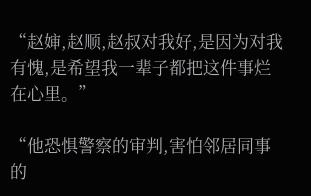“赵婶,赵顺,赵叔对我好,是因为对我有愧,是希望我一辈子都把这件事烂在心里。”

“他恐惧警察的审判,害怕邻居同事的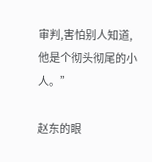审判,害怕别人知道,他是个彻头彻尾的小人。”

赵东的眼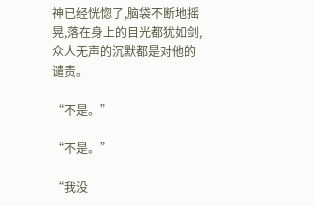神已经恍惚了,脑袋不断地摇晃,落在身上的目光都犹如剑,众人无声的沉默都是对他的谴责。

“不是。”

“不是。”

“我没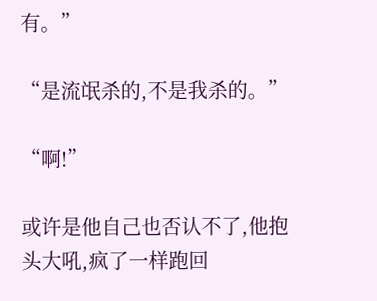有。”

“是流氓杀的,不是我杀的。”

“啊!”

或许是他自己也否认不了,他抱头大吼,疯了一样跑回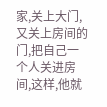家,关上大门,又关上房间的门,把自己一个人关进房间,这样,他就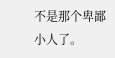不是那个卑鄙小人了。